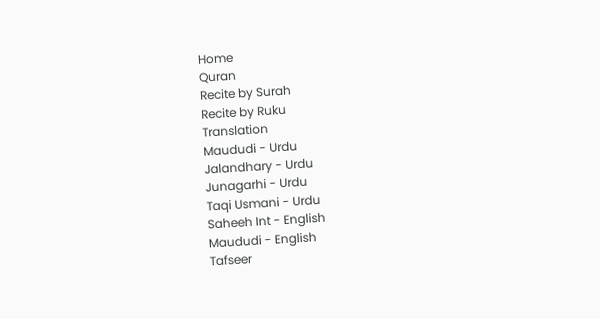Home
Quran
Recite by Surah
Recite by Ruku
Translation
Maududi - Urdu
Jalandhary - Urdu
Junagarhi - Urdu
Taqi Usmani - Urdu
Saheeh Int - English
Maududi - English
Tafseer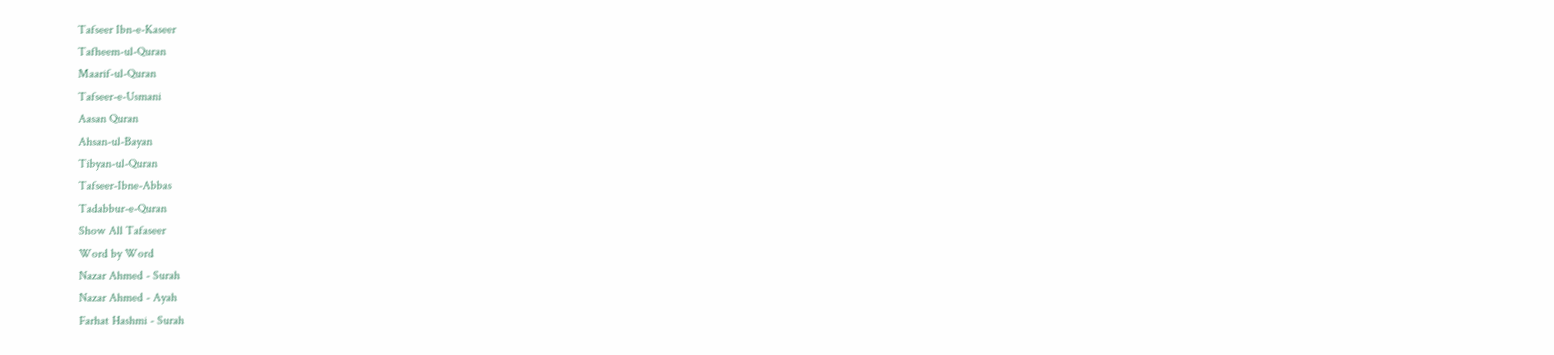Tafseer Ibn-e-Kaseer
Tafheem-ul-Quran
Maarif-ul-Quran
Tafseer-e-Usmani
Aasan Quran
Ahsan-ul-Bayan
Tibyan-ul-Quran
Tafseer-Ibne-Abbas
Tadabbur-e-Quran
Show All Tafaseer
Word by Word
Nazar Ahmed - Surah
Nazar Ahmed - Ayah
Farhat Hashmi - Surah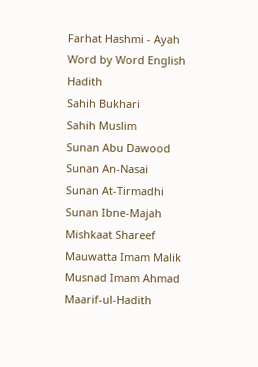Farhat Hashmi - Ayah
Word by Word English
Hadith
Sahih Bukhari
Sahih Muslim
Sunan Abu Dawood
Sunan An-Nasai
Sunan At-Tirmadhi
Sunan Ibne-Majah
Mishkaat Shareef
Mauwatta Imam Malik
Musnad Imam Ahmad
Maarif-ul-Hadith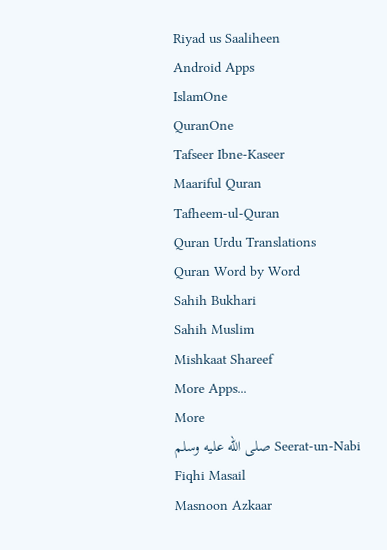Riyad us Saaliheen
Android Apps
IslamOne
QuranOne
Tafseer Ibne-Kaseer
Maariful Quran
Tafheem-ul-Quran
Quran Urdu Translations
Quran Word by Word
Sahih Bukhari
Sahih Muslim
Mishkaat Shareef
More Apps...
More
Seerat-un-Nabi صلى الله عليه وسلم
Fiqhi Masail
Masnoon Azkaar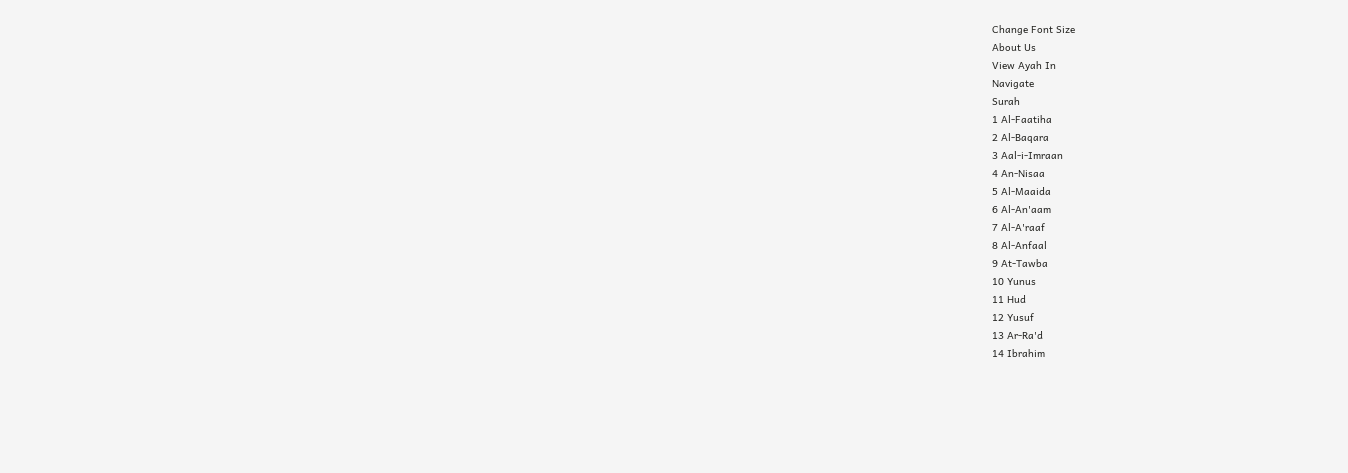Change Font Size
About Us
View Ayah In
Navigate
Surah
1 Al-Faatiha
2 Al-Baqara
3 Aal-i-Imraan
4 An-Nisaa
5 Al-Maaida
6 Al-An'aam
7 Al-A'raaf
8 Al-Anfaal
9 At-Tawba
10 Yunus
11 Hud
12 Yusuf
13 Ar-Ra'd
14 Ibrahim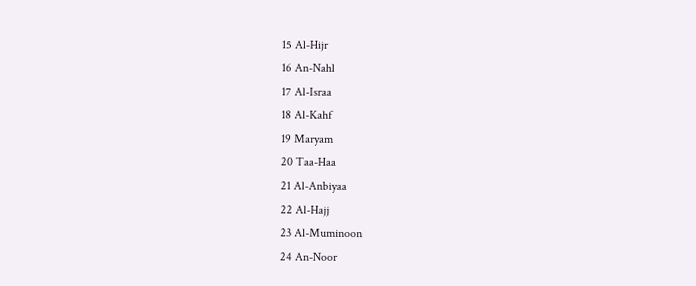15 Al-Hijr
16 An-Nahl
17 Al-Israa
18 Al-Kahf
19 Maryam
20 Taa-Haa
21 Al-Anbiyaa
22 Al-Hajj
23 Al-Muminoon
24 An-Noor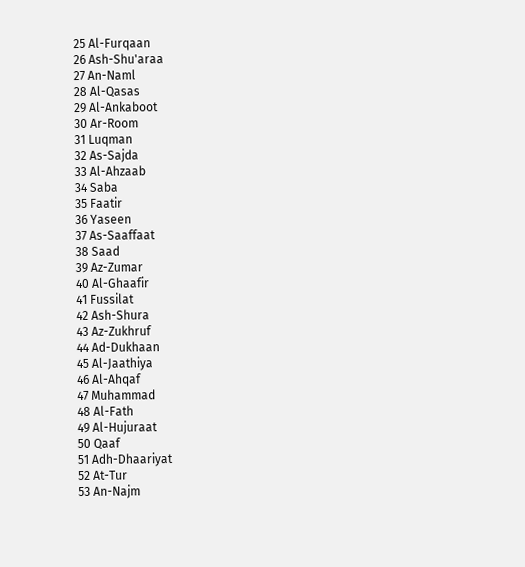25 Al-Furqaan
26 Ash-Shu'araa
27 An-Naml
28 Al-Qasas
29 Al-Ankaboot
30 Ar-Room
31 Luqman
32 As-Sajda
33 Al-Ahzaab
34 Saba
35 Faatir
36 Yaseen
37 As-Saaffaat
38 Saad
39 Az-Zumar
40 Al-Ghaafir
41 Fussilat
42 Ash-Shura
43 Az-Zukhruf
44 Ad-Dukhaan
45 Al-Jaathiya
46 Al-Ahqaf
47 Muhammad
48 Al-Fath
49 Al-Hujuraat
50 Qaaf
51 Adh-Dhaariyat
52 At-Tur
53 An-Najm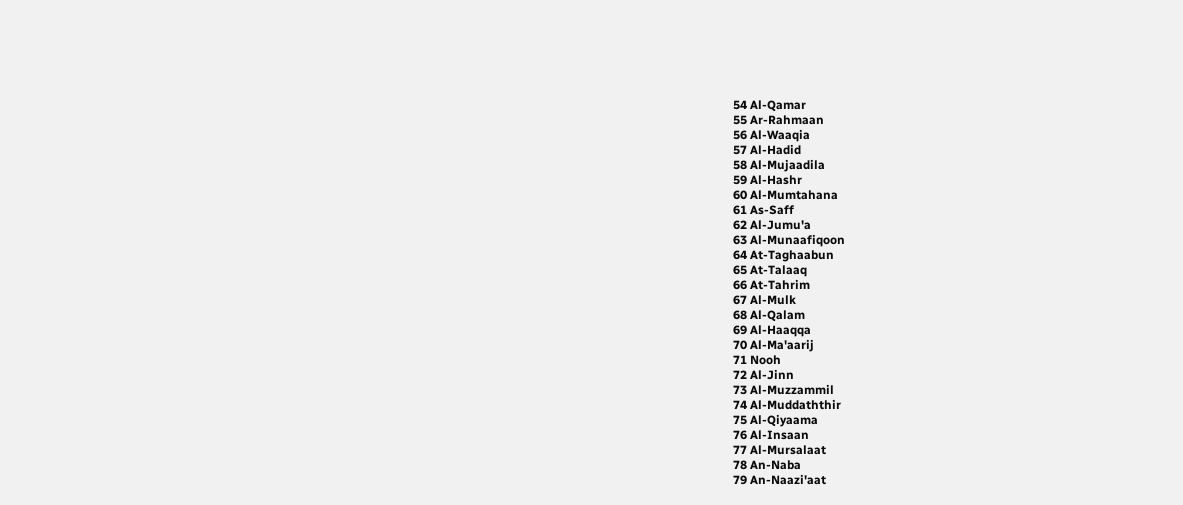54 Al-Qamar
55 Ar-Rahmaan
56 Al-Waaqia
57 Al-Hadid
58 Al-Mujaadila
59 Al-Hashr
60 Al-Mumtahana
61 As-Saff
62 Al-Jumu'a
63 Al-Munaafiqoon
64 At-Taghaabun
65 At-Talaaq
66 At-Tahrim
67 Al-Mulk
68 Al-Qalam
69 Al-Haaqqa
70 Al-Ma'aarij
71 Nooh
72 Al-Jinn
73 Al-Muzzammil
74 Al-Muddaththir
75 Al-Qiyaama
76 Al-Insaan
77 Al-Mursalaat
78 An-Naba
79 An-Naazi'aat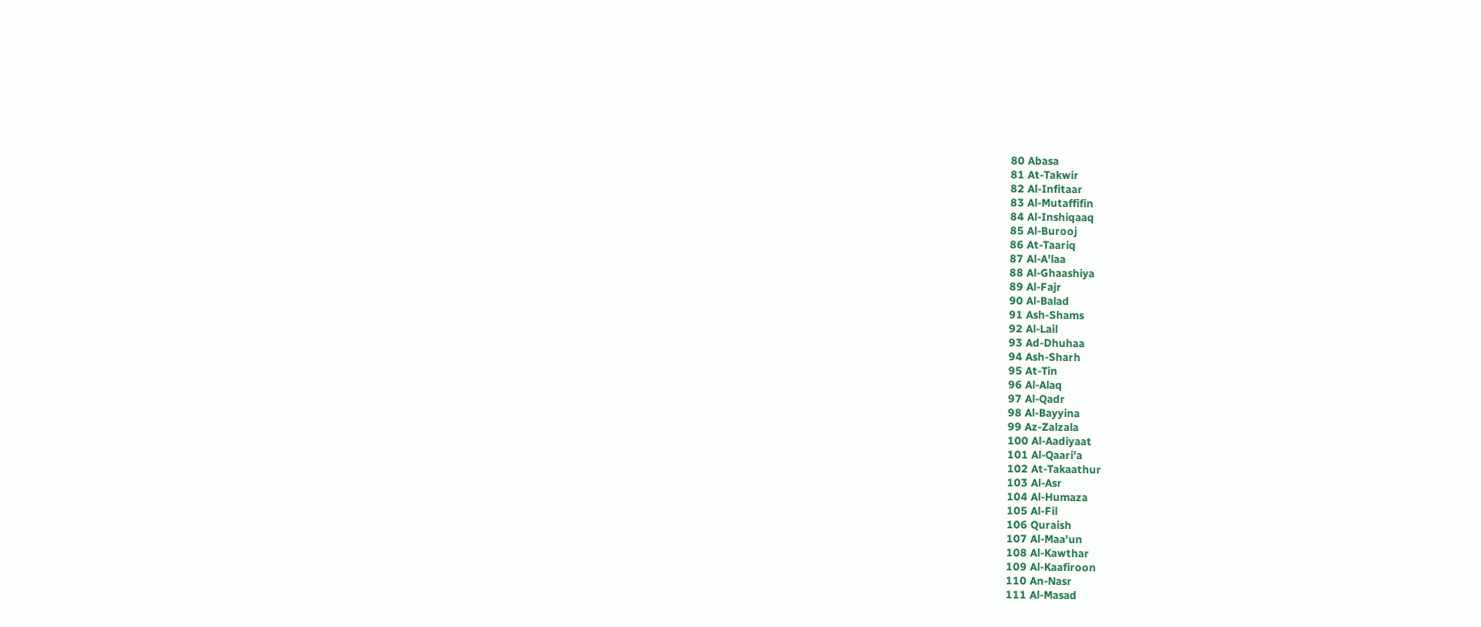80 Abasa
81 At-Takwir
82 Al-Infitaar
83 Al-Mutaffifin
84 Al-Inshiqaaq
85 Al-Burooj
86 At-Taariq
87 Al-A'laa
88 Al-Ghaashiya
89 Al-Fajr
90 Al-Balad
91 Ash-Shams
92 Al-Lail
93 Ad-Dhuhaa
94 Ash-Sharh
95 At-Tin
96 Al-Alaq
97 Al-Qadr
98 Al-Bayyina
99 Az-Zalzala
100 Al-Aadiyaat
101 Al-Qaari'a
102 At-Takaathur
103 Al-Asr
104 Al-Humaza
105 Al-Fil
106 Quraish
107 Al-Maa'un
108 Al-Kawthar
109 Al-Kaafiroon
110 An-Nasr
111 Al-Masad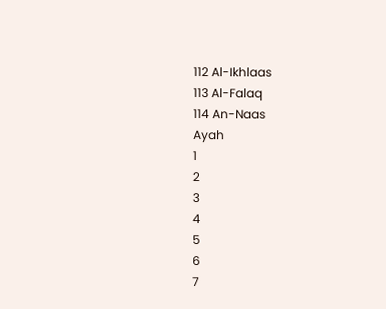112 Al-Ikhlaas
113 Al-Falaq
114 An-Naas
Ayah
1
2
3
4
5
6
7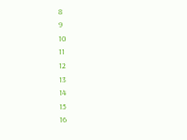8
9
10
11
12
13
14
15
16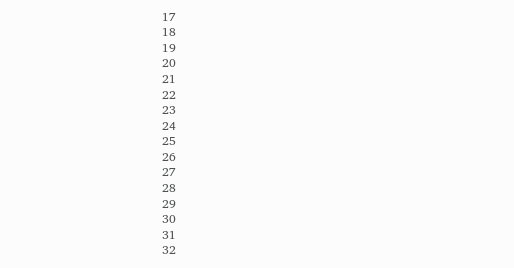17
18
19
20
21
22
23
24
25
26
27
28
29
30
31
32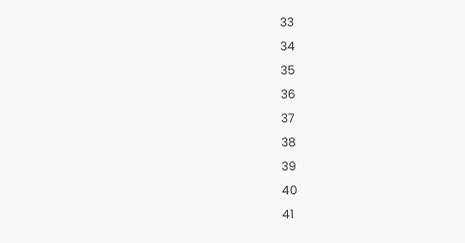33
34
35
36
37
38
39
40
41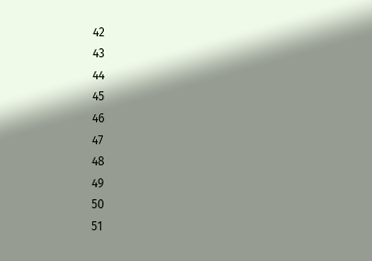42
43
44
45
46
47
48
49
50
51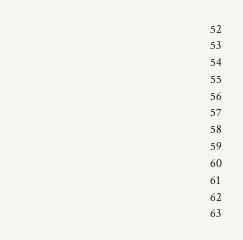52
53
54
55
56
57
58
59
60
61
62
63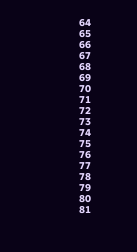64
65
66
67
68
69
70
71
72
73
74
75
76
77
78
79
80
81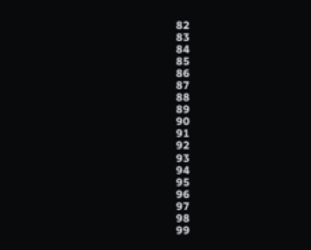82
83
84
85
86
87
88
89
90
91
92
93
94
95
96
97
98
99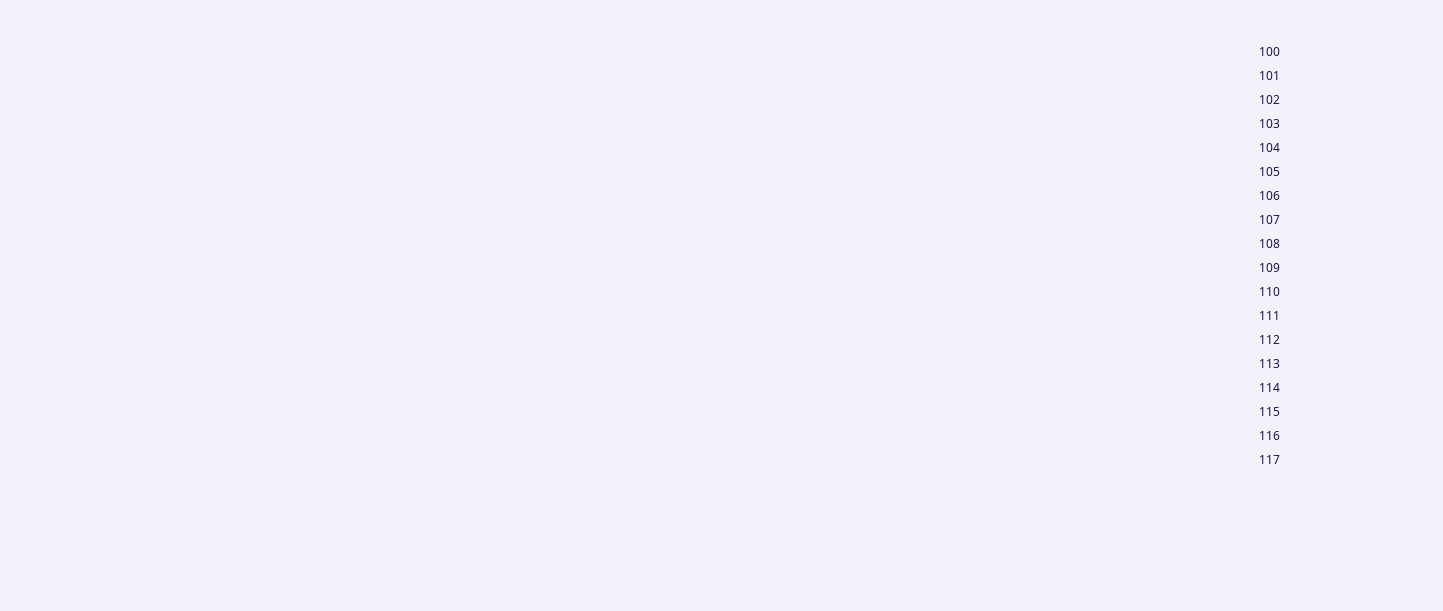100
101
102
103
104
105
106
107
108
109
110
111
112
113
114
115
116
117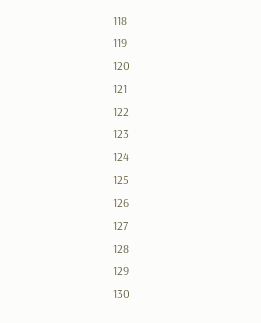118
119
120
121
122
123
124
125
126
127
128
129
130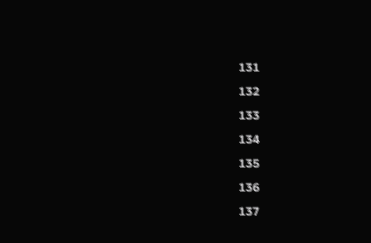131
132
133
134
135
136
137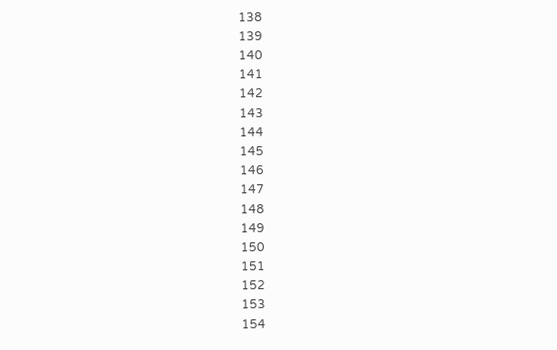138
139
140
141
142
143
144
145
146
147
148
149
150
151
152
153
154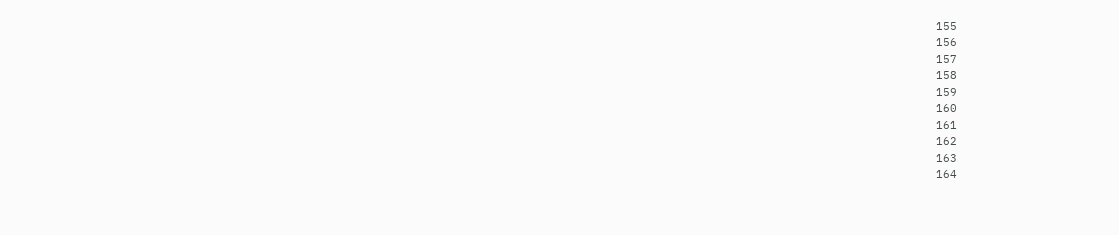155
156
157
158
159
160
161
162
163
164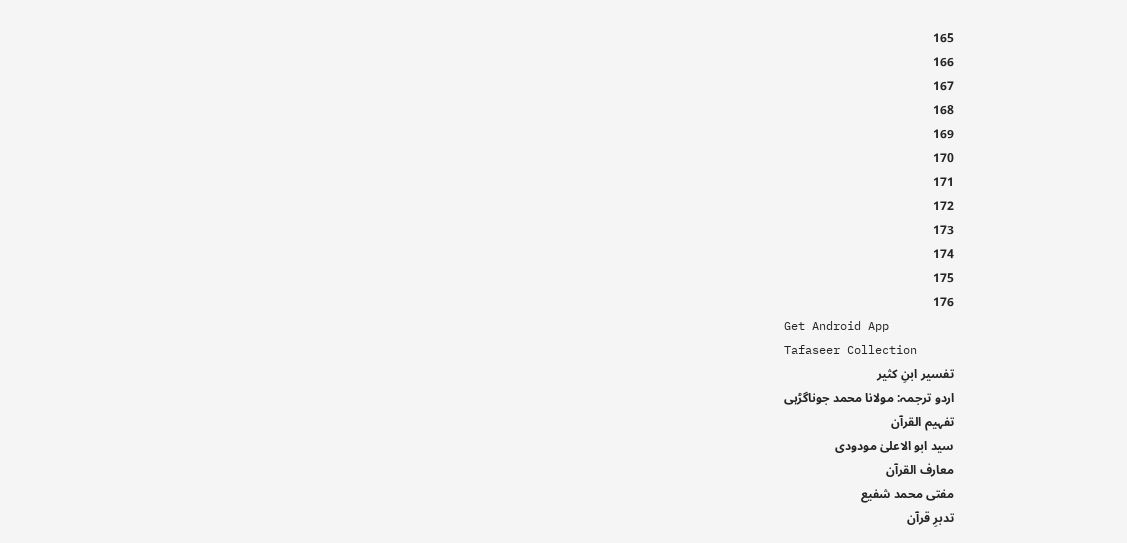165
166
167
168
169
170
171
172
173
174
175
176
Get Android App
Tafaseer Collection
تفسیر ابنِ کثیر
اردو ترجمہ: مولانا محمد جوناگڑہی
تفہیم القرآن
سید ابو الاعلیٰ مودودی
معارف القرآن
مفتی محمد شفیع
تدبرِ قرآن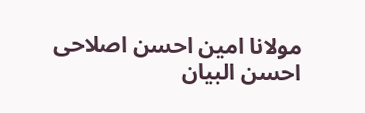مولانا امین احسن اصلاحی
احسن البیان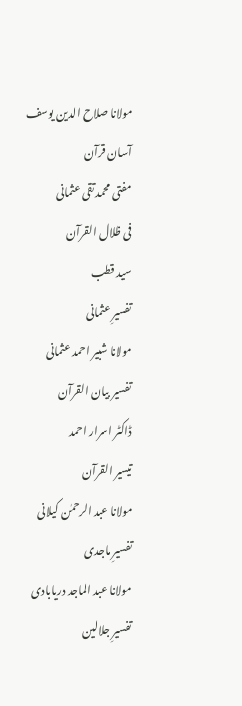مولانا صلاح الدین یوسف
آسان قرآن
مفتی محمد تقی عثمانی
فی ظلال القرآن
سید قطب
تفسیرِ عثمانی
مولانا شبیر احمد عثمانی
تفسیر بیان القرآن
ڈاکٹر اسرار احمد
تیسیر القرآن
مولانا عبد الرحمٰن کیلانی
تفسیرِ ماجدی
مولانا عبد الماجد دریابادی
تفسیرِ جلالین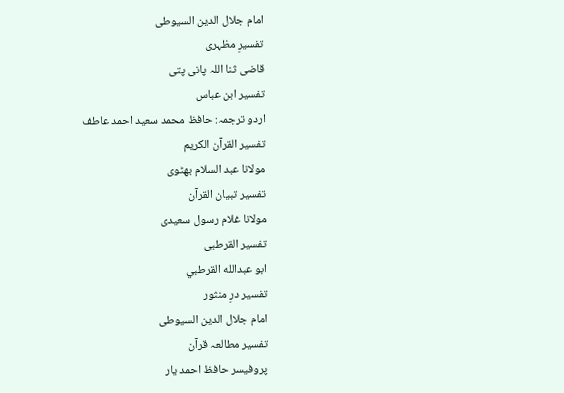امام جلال الدین السیوطی
تفسیرِ مظہری
قاضی ثنا اللہ پانی پتی
تفسیر ابن عباس
اردو ترجمہ: حافظ محمد سعید احمد عاطف
تفسیر القرآن الکریم
مولانا عبد السلام بھٹوی
تفسیر تبیان القرآن
مولانا غلام رسول سعیدی
تفسیر القرطبی
ابو عبدالله القرطبي
تفسیر درِ منثور
امام جلال الدین السیوطی
تفسیر مطالعہ قرآن
پروفیسر حافظ احمد یار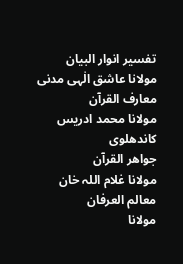تفسیر انوار البیان
مولانا عاشق الٰہی مدنی
معارف القرآن
مولانا محمد ادریس کاندھلوی
جواھر القرآن
مولانا غلام اللہ خان
معالم العرفان
مولانا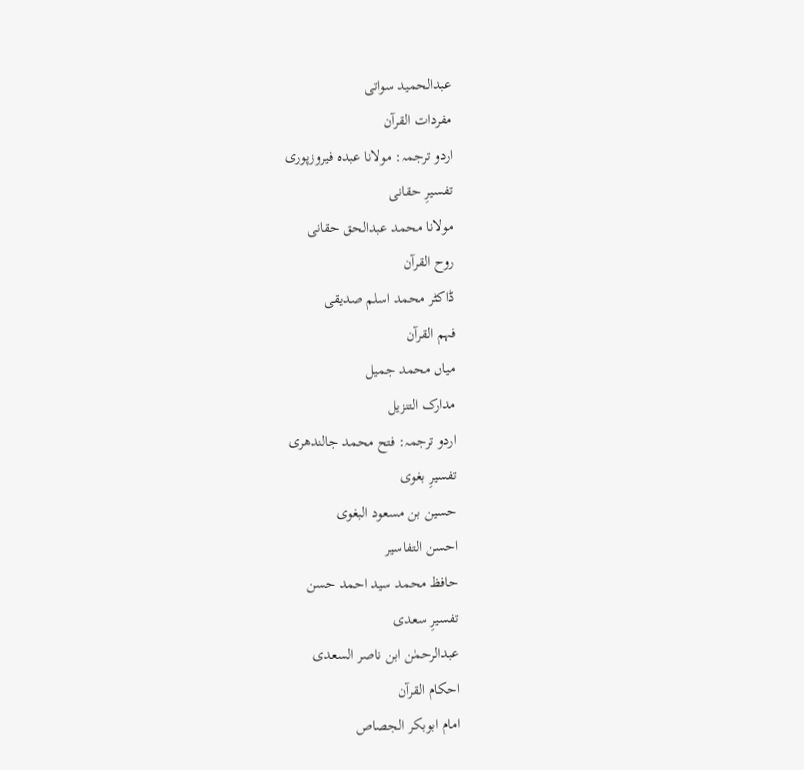عبدالحمید سواتی
مفردات القرآن
اردو ترجمہ: مولانا عبدہ فیروزپوری
تفسیرِ حقانی
مولانا محمد عبدالحق حقانی
روح القرآن
ڈاکٹر محمد اسلم صدیقی
فہم القرآن
میاں محمد جمیل
مدارک التنزیل
اردو ترجمہ: فتح محمد جالندھری
تفسیرِ بغوی
حسین بن مسعود البغوی
احسن التفاسیر
حافظ محمد سید احمد حسن
تفسیرِ سعدی
عبدالرحمٰن ابن ناصر السعدی
احکام القرآن
امام ابوبکر الجصاص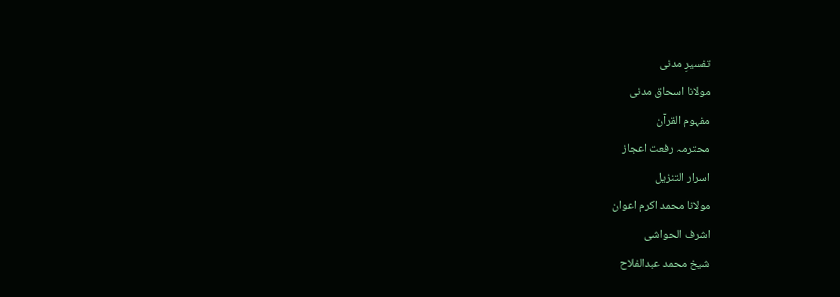تفسیرِ مدنی
مولانا اسحاق مدنی
مفہوم القرآن
محترمہ رفعت اعجاز
اسرار التنزیل
مولانا محمد اکرم اعوان
اشرف الحواشی
شیخ محمد عبدالفلاح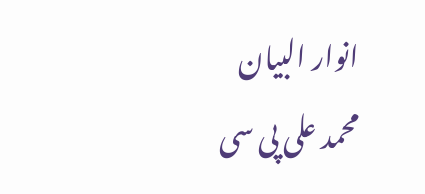انوار البیان
محمد علی پی سی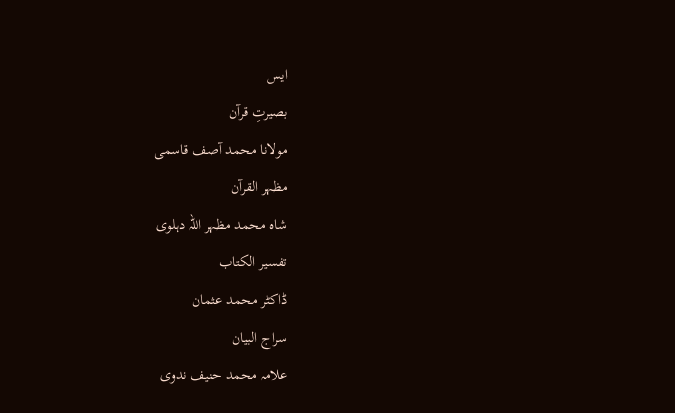ایس
بصیرتِ قرآن
مولانا محمد آصف قاسمی
مظہر القرآن
شاہ محمد مظہر اللہ دہلوی
تفسیر الکتاب
ڈاکٹر محمد عثمان
سراج البیان
علامہ محمد حنیف ندوی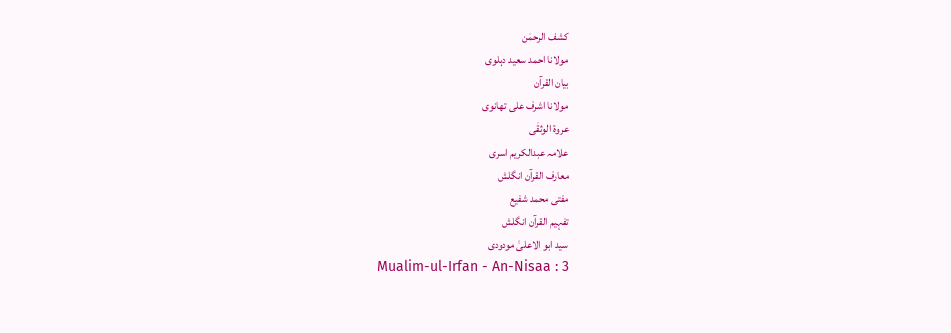کشف الرحمٰن
مولانا احمد سعید دہلوی
بیان القرآن
مولانا اشرف علی تھانوی
عروۃ الوثقٰی
علامہ عبدالکریم اسری
معارف القرآن انگلش
مفتی محمد شفیع
تفہیم القرآن انگلش
سید ابو الاعلیٰ مودودی
Mualim-ul-Irfan - An-Nisaa : 3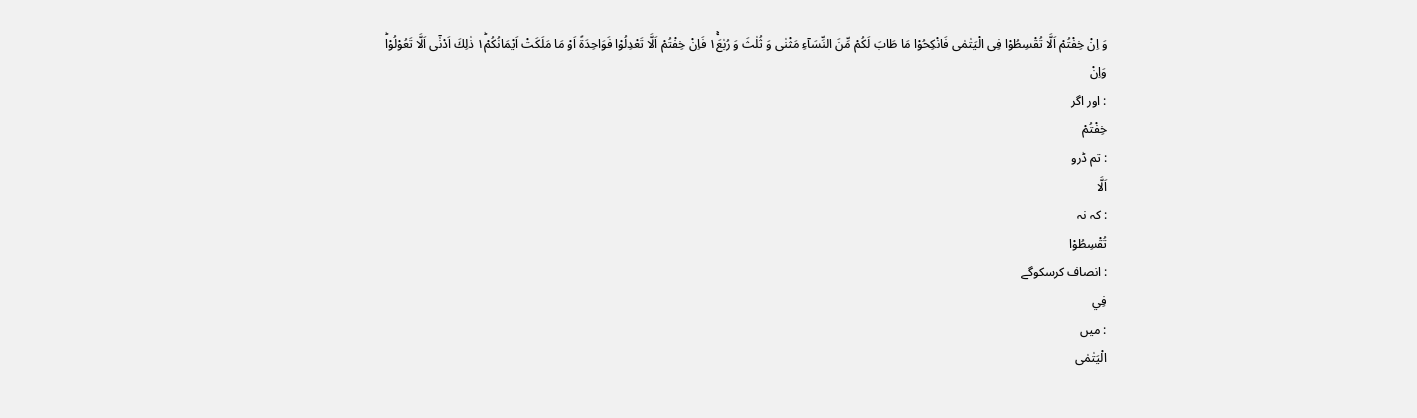وَ اِنْ خِفْتُمْ اَلَّا تُقْسِطُوْا فِی الْیَتٰمٰى فَانْكِحُوْا مَا طَابَ لَكُمْ مِّنَ النِّسَآءِ مَثْنٰى وَ ثُلٰثَ وَ رُبٰعَ١ۚ فَاِنْ خِفْتُمْ اَلَّا تَعْدِلُوْا فَوَاحِدَةً اَوْ مَا مَلَكَتْ اَیْمَانُكُمْ١ؕ ذٰلِكَ اَدْنٰۤى اَلَّا تَعُوْلُوْاؕ
وَاِنْ
: اور اگر
خِفْتُمْ
: تم ڈرو
اَلَّا
: کہ نہ
تُقْسِطُوْا
: انصاف کرسکوگے
فِي
: میں
الْيَتٰمٰى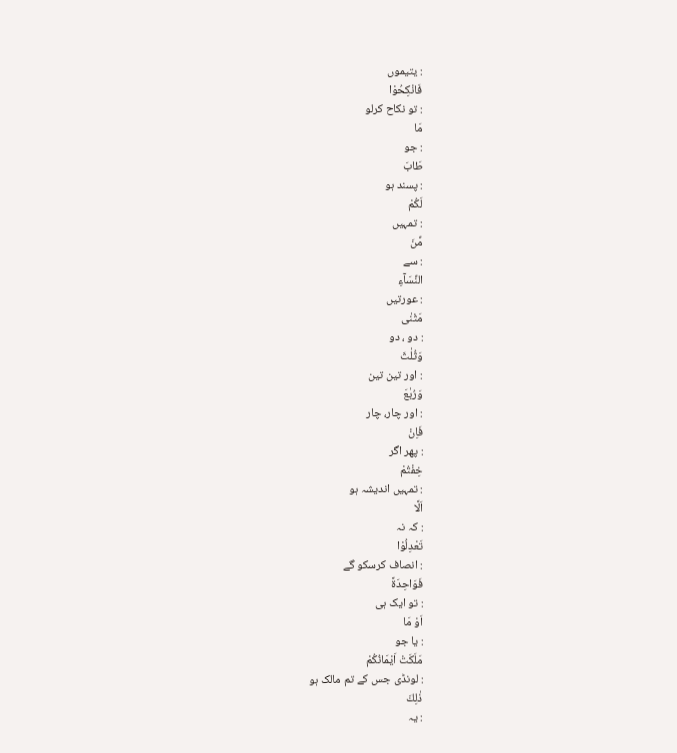: یتیموں
فَانْكِحُوْا
: تو نکاح کرلو
مَا
: جو
طَابَ
: پسند ہو
لَكُمْ
: تمہیں
مِّنَ
: سے
النِّسَآءِ
: عورتیں
مَثْنٰى
: دو ، دو
وَثُلٰثَ
: اور تین تین
وَرُبٰعَ
: اور چار، چار
فَاِنْ
: پھر اگر
خِفْتُمْ
: تمہیں اندیشہ ہو
اَلَّا
: کہ نہ
تَعْدِلُوْا
: انصاف کرسکو گے
فَوَاحِدَةً
: تو ایک ہی
اَوْ مَا
: یا جو
مَلَكَتْ اَيْمَانُكُمْ
: لونڈی جس کے تم مالک ہو
ذٰلِكَ
: یہ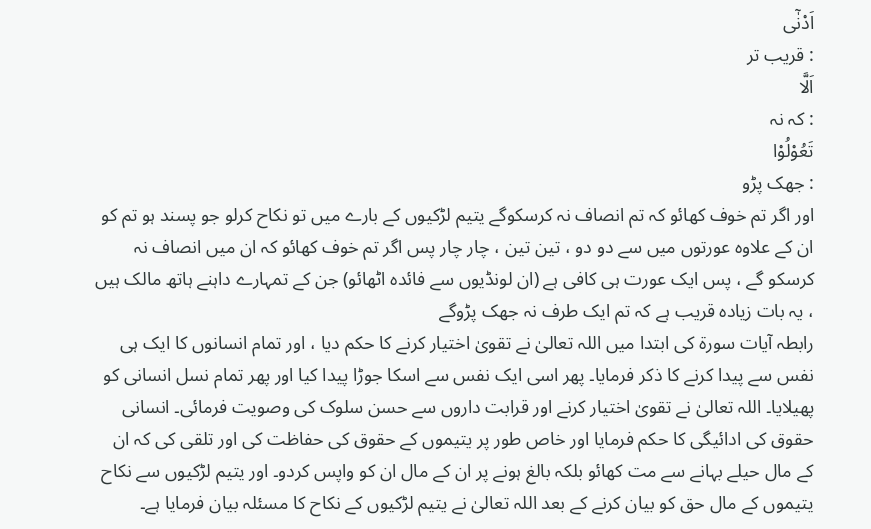اَدْنٰٓى
: قریب تر
اَلَّا
: کہ نہ
تَعُوْلُوْا
: جھک پڑو
اور اگر تم خوف کھائو کہ تم انصاف نہ کرسکوگے یتیم لڑکیوں کے بارے میں تو نکاح کرلو جو پسند ہو تم کو ان کے علاوہ عورتوں میں سے دو دو ، تین تین ، چار چار پس اگر تم خوف کھائو کہ ان میں انصاف نہ کرسکو گے ، پس ایک عورت ہی کافی ہے (ان لونڈیوں سے فائدہ اٹھائو) جن کے تمہارے داہنے ہاتھ مالک ہیں ، یہ بات زیادہ قریب ہے کہ تم ایک طرف نہ جھک پڑوگے
رابطہ آیات سورۃ کی ابتدا میں اللہ تعالیٰ نے تقویٰ اختیار کرنے کا حکم دیا ، اور تمام انسانوں کا ایک ہی نفس سے پیدا کرنے کا ذکر فرمایا۔ پھر اسی ایک نفس سے اسکا جوڑا پیدا کیا اور پھر تمام نسل انسانی کو پھیلایا۔ اللہ تعالیٰ نے تقویٰ اختیار کرنے اور قرابت داروں سے حسن سلوک کی وصویت فرمائی۔ انسانی حقوق کی ادائیگی کا حکم فرمایا اور خاص طور پر یتیموں کے حقوق کی حفاظت کی اور تلقی کی کہ ان کے مال حیلے بہانے سے مت کھائو بلکہ بالغ ہونے پر ان کے مال ان کو واپس کردو۔ اور یتیم لڑکیوں سے نکاح یتیموں کے مال حق کو بیان کرنے کے بعد اللہ تعالیٰ نے یتیم لڑکیوں کے نکاح کا مسئلہ بیان فرمایا ہے۔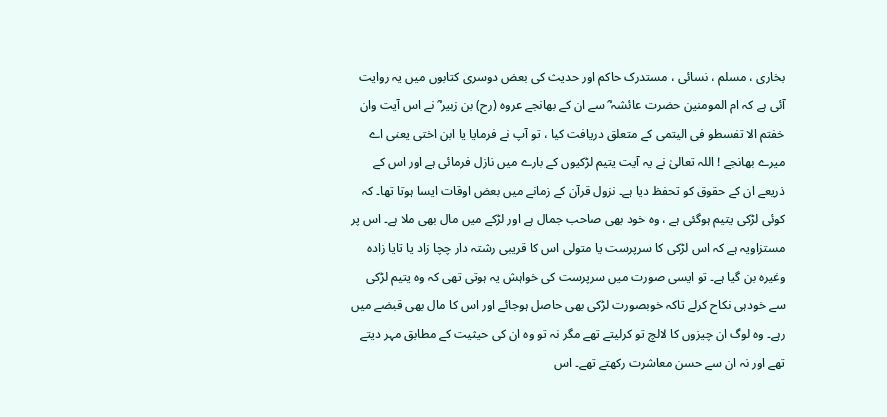بخاری ، مسلم ، نسائی ، مستدرک حاکم اور حدیث کی بعض دوسری کتابوں میں یہ روایت آئی ہے کہ ام المومنین حضرت عائشہ ؓ سے ان کے بھانجے عروہ (رح) بن زبیر ؓ نے اس آیت وان خفتم الا تفسطو فی الیتمی کے متعلق دریافت کیا ، تو آپ نے فرمایا یا ابن اختی یعنی اے میرے بھانجے ! اللہ تعالیٰ نے یہ آیت یتیم لڑکیوں کے بارے میں نازل فرمائی ہے اور اس کے ذریعے ان کے حقوق کو تحفظ دیا ہے۔ نزول قرآن کے زمانے میں بعض اوقات ایسا ہوتا تھا۔ کہ کوئی لڑکی یتیم ہوگئی ہے ، وہ خود بھی صاحب جمال ہے اور لڑکے میں مال بھی ملا ہے۔ اس پر مستزاویہ ہے کہ اس لڑکی کا سرپرست یا متولی اس کا قریبی رشتہ دار چچا زاد یا تایا زادہ وغیرہ بن گیا ہے۔ تو ایسی صورت میں سرپرست کی خواہش یہ ہوتی تھی کہ وہ یتیم لڑکی سے خودہی نکاح کرلے تاکہ خوبصورت لڑکی بھی حاصل ہوجائے اور اس کا مال بھی قبضے میں رہے۔ وہ لوگ ان چیزوں کا لالچ تو کرلیتے تھے مگر نہ تو وہ ان کی حیثیت کے مطابق مہر دیتے تھے اور نہ ان سے حسن معاشرت رکھتے تھے۔ اس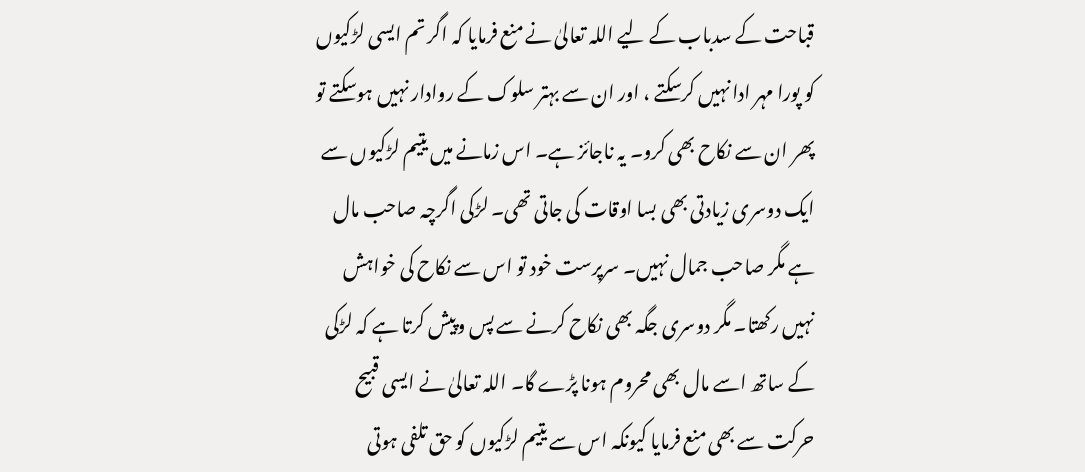قباحت کے سدباب کے لیے اللہ تعالیٰ نے منع فرمایا کہ اگر تم ایسی لڑکیوں کو پورا مہر ادا نہیں کرسکتے ، اور ان سے بہتر سلوک کے روادار نہیں ہوسکتے تو پھر ان سے نکاح بھی کرو۔ یہ ناجائز ہے۔ اس زمانے میں یتیم لڑکیوں سے ایک دوسری زیادتی بھی بسا اوقات کی جاتی تھی۔ لڑکی اگرچہ صاحب مال ہے مگر صاحب جمال نہیں۔ سرپرست خود تو اس سے نکاح کی خواہش نہیں رکھتا۔ مگر دوسری جگہ بھی نکاح کرنے سے پس وپیش کرتا ہے کہ لڑکی کے ساتھ اسے مال بھی محروم ہونا پڑے گا۔ اللہ تعالیٰ نے ایسی قبیح حرکت سے بھی منع فرمایا کیونکہ اس سے یتیم لڑکیوں کو حق تلفی ہوتی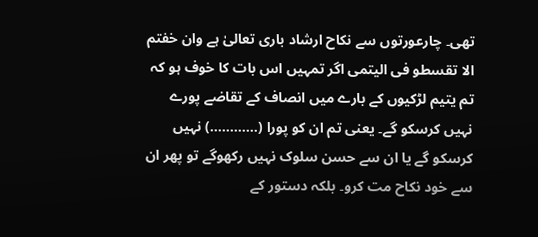تھی۔ چارعورتوں سے نکاح ارشاد باری تعالیٰ ہے وان خفتم الا تقسطو فی الیتمی اگر تمہیں اس بات کا خوف ہو کہ تم یتیم لڑکیوں کے بارے میں انصاف کے تقاضے پورے نہیں کرسکو گے۔ یعنی تم ان کو پورا (…………) نہیں کرسکو گے یا ان سے حسن سلوک نہیں رکھوگے تو پھر ان سے خود نکاح مت کرو۔ بلکہ دستور کے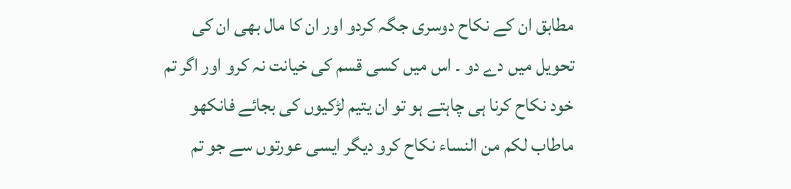مطابق ان کے نکاح دوسری جگہ کردو اور ان کا مال بھی ان کی تحویل میں دے دو ۔ اس میں کسی قسم کی خیانت نہ کرو اور اگر تم خود نکاح کرنا ہی چاہتے ہو تو ان یتیم لڑکیوں کی بجائے فانکھو ماطاب لکم من النساء نکاح کرو دیگر ایسی عورتوں سے جو تم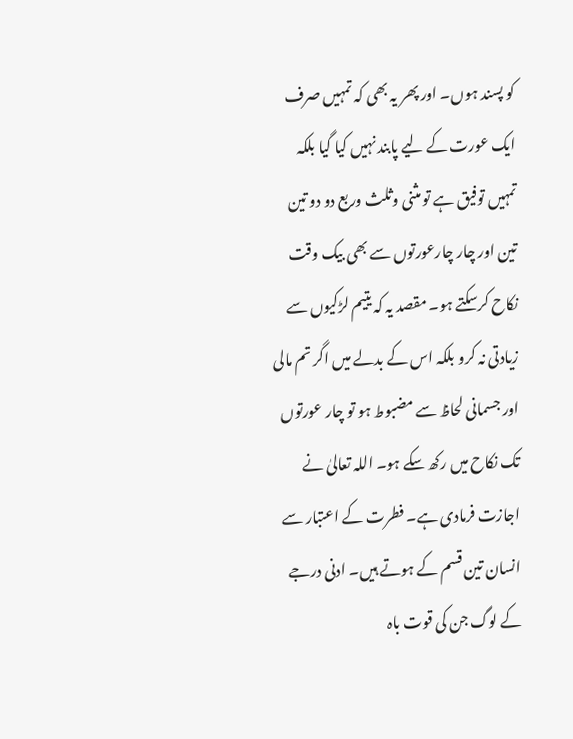کو پسند ہوں۔ اور پھر یہ بھی کہ تمہیں صرف ایک عورت کے لیے پابند نہیں کیا گیا بلکہ تمہیں توفیق ہے تو مثنی وثلث وربع دو دو تین تین اور چار چارعورتوں سے بھی بیک وقت نکاح کرسکتے ہو۔ مقصد یہ کہ یتیم لڑکیوں سے زیادتی نہ کرو بلکہ اس کے بدلے میں اگر تم مالی اور جسمانی لحاظ سے مضبوط ہو تو چار عورتوں تک نکاح میں رکھ سکے ہو۔ اللہ تعالیٰ نے اجازت فرمادی ہے۔ فطرت کے اعتبار سے انسان تین قسم کے ہوتے ہیں۔ ادنی درجے کے لوگ جن کی قوت باہ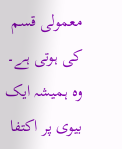معمولی قسم کی ہوتی ہے۔ وہ ہمیشہ ایک بیوی پر اکتفا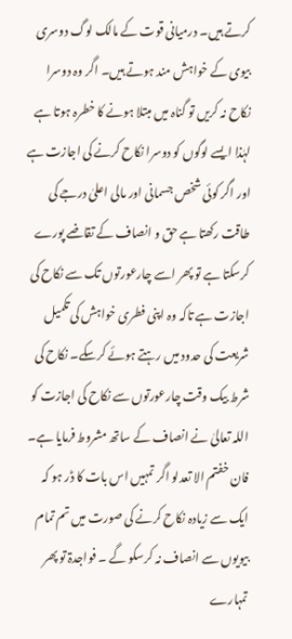کرتے ہیں۔ درمیانی قوت کے مالک لوگ دوسری بیوی کے خواہش مند ہوتے ہیں۔ اگر وہ دوسرا نکاح نہ کریں تو گناہ میں مبتلا ہونے کا خطرہ ہوتا ہے لہٰذا ایسے لوگوں کو دوسرا نکاح کرنے کی اجازت ہے اور اگر کوئی شخص جسمانی اور مالی اعلیٰ درجے کی طاقت رکھتا ہے حق و انصاف کے تقاضے پورے کرسکتا ہے تو پھر اسے چارعورتوں تک سے نکاح کی اجازت ہے تاکہ وہ اپنی فطری خواہش کی تکمیل شریعت کی حدود میں رہتے ہوئے کرسکے۔ نکاح کی شرط بیک وقت چارعورتوں سے نکاح کی اجازت کو اللہ تعالیٰ نے انصاف کے ساتھ مشروط فرمایا ہے۔ فان خفتم الا تعدلو اگر تمہیں اس بات کا ڈر ہو کہ ایک سے زیادہ نکاح کرنے کی صورت میں تم تمام بیویوں سے انصاف نہ کرسکو گے ۔ فواجدۃ تو پھر تمہارے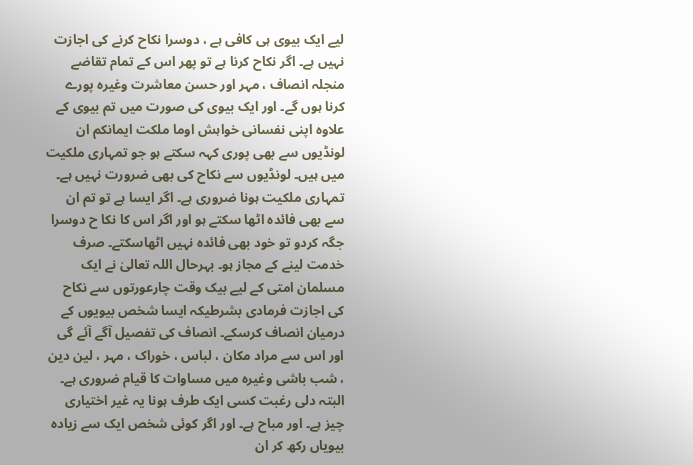لیے ایک بیوی ہی کافی ہے ، دوسرا نکاح کرنے کی اجازت نہیں ہے۔ اگر نکاح کرنا ہے تو پھر اس کے تمام تقاضے منجلہ انصاف ، مہر اور حسن معاشرت وغیرہ پورے کرنا ہوں گے۔ اور ایک بیوی کی صورت میں تم بیوی کے علاوہ اپنی نفسانی خواہش اوما ملکت ایمانکم ان لونڈیوں سے بھی پوری کہہ سکتے ہو جو تمہاری ملکیت میں ہیں۔ لونڈیوں سے نکاح کی بھی ضرورت نہیں ہے۔ تمہاری ملکیت ہونا ضروری ہے۔ اگر ایسا ہے تو تم ان سے بھی فائدہ اٹھا سکتے ہو اور اگر اس کا نکا ح دوسرا جگہ کردو تو خود بھی فائدہ نہیں اٹھاسکتے۔ صرف خدمت لینے کے مجاز ہو۔ بہرحال اللہ تعالیٰ نے ایک مسلمان امتی کے لیے بیک وقت چارعورتوں سے نکاح کی اجازت فرمادی بشرطیکہ ایسا شخص بیویوں کے درمیان انصاف کرسکے۔ انصاف کی تفصیل آگے آئے گی اور اس سے مراد مکان ، لباس ، خوراک ، مہر ، لین دین ، شب باشی وغیرہ میں مساوات کا قیام ضروری ہے۔ البتہ دلی رغبت کسی ایک طرف ہونا یہ غیر اختیاری چیز ہے۔ اور مباح ہے۔ اور اگر کوئی شخص ایک سے زیادہ بیویاں رکھ کر ان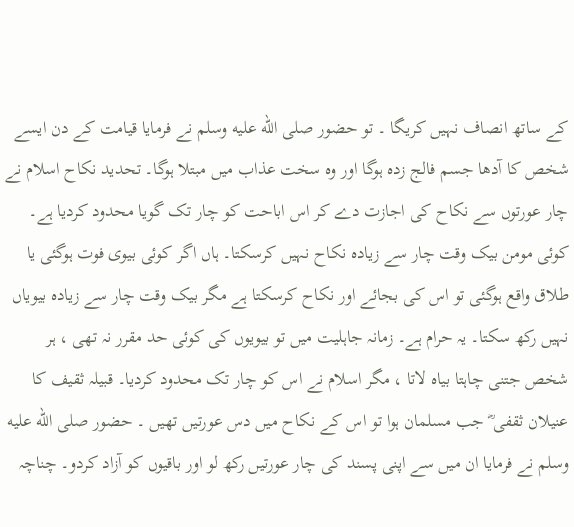کے ساتھ انصاف نہیں کریگا ۔ تو حضور صلى الله عليه وسلم نے فرمایا قیامت کے دن ایسے شخص کا آدھا جسم فالج زدہ ہوگا اور وہ سخت عذاب میں مبتلا ہوگا۔ تحدید نکاح اسلام نے چار عورتوں سے نکاح کی اجازت دے کر اس اباحت کو چار تک گویا محدود کردیا ہے۔ کوئی مومن بیک وقت چار سے زیادہ نکاح نہیں کرسکتا۔ ہاں اگر کوئی بیوی فوت ہوگئی یا طلاق واقع ہوگئی تو اس کی بجائے اور نکاح کرسکتا ہے مگر بیک وقت چار سے زیادہ بیویاں نہیں رکھ سکتا۔ یہ حرام ہے۔ زمانہ جاہلیت میں تو بیویوں کی کوئی حد مقرر نہ تھی ، ہر شخص جتنی چاہتا بیاہ لاتا ، مگر اسلام نے اس کو چار تک محدود کردیا۔ قبیلہ ثقیف کا عنیلان ثقفی ؓ جب مسلمان ہوا تو اس کے نکاح میں دس عورتیں تھیں ۔ حضور صلى الله عليه وسلم نے فرمایا ان میں سے اپنی پسند کی چار عورتیں رکھ لو اور باقیوں کو آزاد کردو۔ چناچہ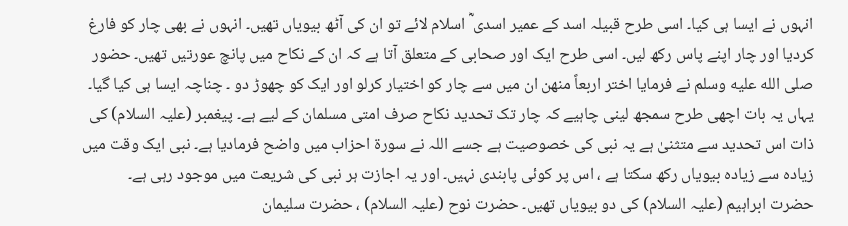انہوں نے ایسا ہی کیا۔ اسی طرح قبیلہ اسد کے عمیر اسدی ؓ اسلام لائے تو ان کی آٹھ بیویاں تھیں۔ انہوں نے بھی چار کو فارغ کردیا اور چار اپنے پاس رکھ لیں۔ اسی طرح ایک اور صحابی کے متعلق آتا ہے کہ ان کے نکاح میں پانچ عورتیں تھیں۔ حضور صلى الله عليه وسلم نے فرمایا اختر اربعاً منھن ان میں سے چار کو اختیار کرلو اور ایک کو چھوڑ دو ۔ چناچہ ایسا ہی کیا گیا۔ یہاں یہ بات اچھی طرح سمجھ لینی چاہیے کہ چار تک تحدید نکاح صرف امتی مسلمان کے لیے ہے۔ پیغمبر (علیہ السلام) کی ذات اس تحدید سے متثنیٰ ہے یہ نبی کی خصوصیت ہے جسے اللہ نے سورة احزاب میں واضح فرمادیا ہے۔ نبی ایک وقت میں زیادہ سے زیادہ بیویاں رکھ سکتا ہے ، اس پر کوئی پابندی نہیں۔ اور یہ اجازت ہر نبی کی شریعت میں موجود رہی ہے۔ حضرت ابراہیم (علیہ السلام) کی دو بیویاں تھیں۔ حضرت نوح (علیہ السلام) ، حضرت سلیمان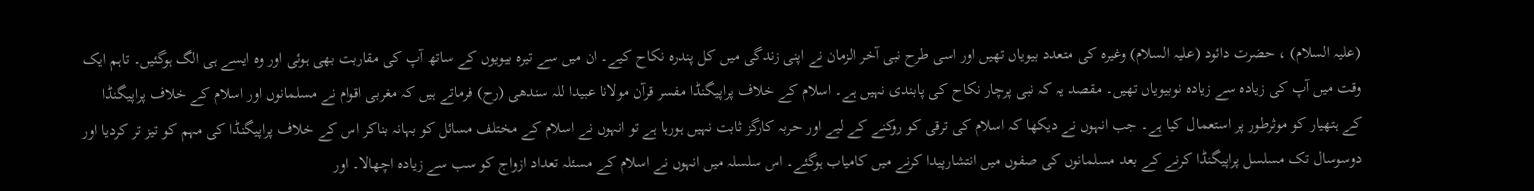(علیہ السلام) ، حضرت دائود (علیہ السلام) وغیرہ کی متعدد بیویاں تھیں اور اسی طرح نبی آخر الزمان نے اپنی زندگی میں کل پندرہ نکاح کیے۔ ان میں سے تیرہ بیویوں کے ساتھ آپ کی مقاربت بھی ہوئی اور وہ ایسے ہی الگ ہوگئیں۔ تاہم ایک وقت میں آپ کی زیادہ سے زیادہ نوبیویاں تھیں۔ مقصد یہ کہ نبی پرچار نکاح کی پابندی نہیں ہے۔ اسلام کے خلاف پراپیگنڈا مفسر قرآن مولانا عبیدا للہ سندھی (رح) فرماتے ہیں کہ مغربی اقوام نے مسلمانوں اور اسلام کے خلاف پراپیگنڈا کے ہتھیار کو موثرطور پر استعمال کیا ہے۔ جب انہوں نے دیکھا کہ اسلام کی ترقی کو روکنے کے لیے اور حربہ کارگز ثابت نہیں ہورہا ہے تو انہوں نے اسلام کے مختلف مسائل کو بہانہ بناکر اس کے خلاف پراپیگنڈا کی مہم کو تیز تر کردیا اور دوسوسال تک مسلسل پراپیگنڈا کرنے کے بعد مسلمانوں کی صفوں میں انتشارپیدا کرنے میں کامیاب ہوگئے۔ اس سلسلہ میں انہوں نے اسلام کے مسئلہ تعداد ازواج کو سب سے زیادہ اچھالا۔ اور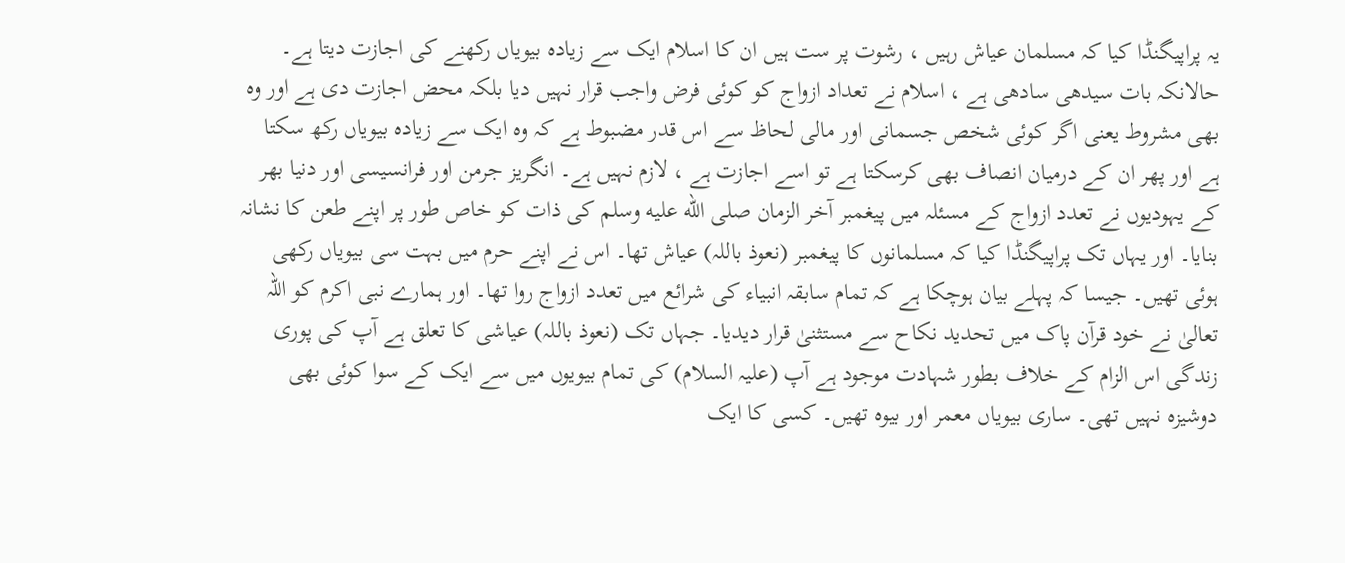یہ پراپیگنڈا کیا کہ مسلمان عیاش رہیں ، رشوت پر ست ہیں ان کا اسلام ایک سے زیادہ بیویاں رکھنے کی اجازت دیتا ہے۔ حالانکہ بات سیدھی سادھی ہے ، اسلام نے تعداد ازواج کو کوئی فرض واجب قرار نہیں دیا بلکہ محض اجازت دی ہے اور وہ بھی مشروط یعنی اگر کوئی شخص جسمانی اور مالی لحاظ سے اس قدر مضبوط ہے کہ وہ ایک سے زیادہ بیویاں رکھ سکتا ہے اور پھر ان کے درمیان انصاف بھی کرسکتا ہے تو اسے اجازت ہے ، لازم نہیں ہے۔ انگریز جرمن اور فرانسیسی اور دنیا بھر کے یہودیوں نے تعدد ازواج کے مسئلہ میں پیغمبر آخر الزمان صلى الله عليه وسلم کی ذات کو خاص طور پر اپنے طعن کا نشانہ بنایا۔ اور یہاں تک پراپیگنڈا کیا کہ مسلمانوں کا پیغمبر (نعوذ باللہ) عیاش تھا۔ اس نے اپنے حرم میں بہت سی بیویاں رکھی ہوئی تھیں۔ جیسا کہ پہلے بیان ہوچکا ہے کہ تمام سابقہ انبیاء کی شرائع میں تعدد ازواج روا تھا۔ اور ہمارے نبی اکرم کو اللہ تعالیٰ نے خود قرآن پاک میں تحدید نکاح سے مستثنیٰ قرار دیدیا۔ جہاں تک (نعوذ باللہ) عیاشی کا تعلق ہے آپ کی پوری زندگی اس الزام کے خلاف بطور شہادت موجود ہے آپ (علیہ السلام) کی تمام بیویوں میں سے ایک کے سوا کوئی بھی دوشیزہ نہیں تھی۔ ساری بیویاں معمر اور بیوہ تھیں۔ کسی کا ایک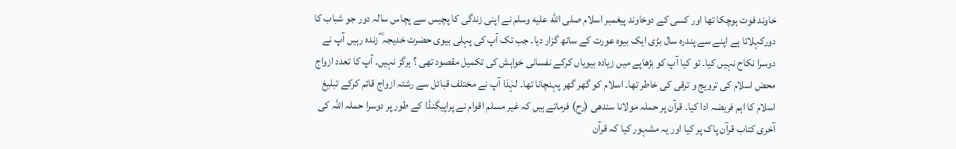خاوند فوت ہوچکا تھا اور کسی کے دوخاوند پیغمبر اسلام صلى الله عليه وسلم نے اپنی زندگی کا پچیس سے پچاس سالہ دور جو شباب کا دورکہلاتا ہے اپنے سے پندرہ سال بڑی ایک بیوہ عورت کے ساتھ گزار دیا۔ جب تک آپ کی پہلی بیوی حضرت خدیجہ ؓ زندہ رہیں آپ نے دوسرا نکاح نہیں کیا۔ تو کیا آپ کو بڑھاپے میں زیادہ بیویاں کرکے نفسانی خواہش کی تکمیل مقصود تھی ؟ ہرگز نہیں۔ آپ کا تعدد ازواج محض اسلام کی ترویج و ترقی کی خاطر تھا۔ اسلام کو گھر گھر پہنچانا تھا۔ لہٰذا آپ نے مختلف قبائل سے رشتہ ازواج قائم کرکے تبلیغ اسلام کا اہم فریضہ ادا کیا۔ قرآن پر حملہ مولانا سندھی (رح) فرماتے ہیں کہ غیر مسلم اقوام نے پراپیگنڈا کے طور پر دوسرا حملہ اللہ کی آخری کتاب قرآن پاک پر کیا اور یہ مشہور کیا کہ قرآن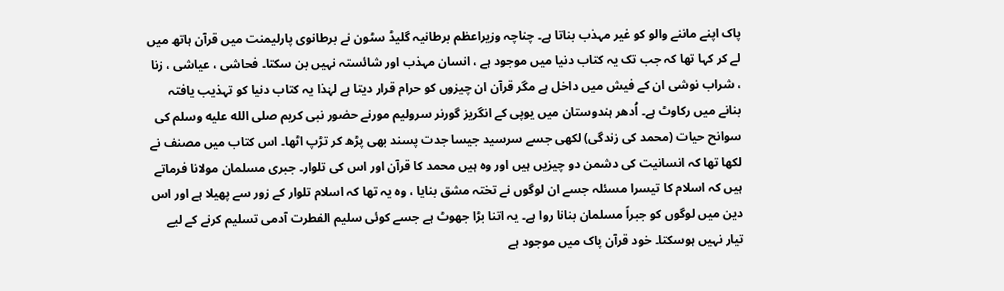پاک اپنے ماننے والو کو غیر مہذب بناتا ہے۔ چناچہ وزیراعظم برطانیہ گلیڈ سٹون نے برطانوی پارلیمنت میں قرآن ہاتھ میں لے کر کہا تھا کہ جب تک یہ کتاب دنیا میں موجود ہے ، انسان مہذب اور شائستہ نہیں بن سکتا۔ فحاشی ، عیاشی ، زنا ، شراب نوشی ان کے فیش میں داخل ہے مگر قرآن ان چیزوں کو حرام قرار دیتا ہے لہٰذا یہ کتاب دنیا کو تہذیب یافتہ بنانے میں رکاوٹ ہے۔ اُدھر ہندوستان میں یوپی کے انگریز گورنر سرولیم مورنے حضور نبی کریم صلى الله عليه وسلم کی سوانح حیات (محمد کی زندگی) لکھی جسے سرسید جیسا جدت پسند بھی پڑھ کر تڑپ اٹھا۔ اس کتاب میں مصنف نے لکھا تھا کہ انسانیت کی دشمن دو چیزیں ہیں اور وہ ہیں محمد کا قرآن اور اس کی تلوار۔ جبری مسلمان مولانا فرماتے ہیں کہ اسلام کا تیسرا مسئلہ جسے ان لوگوں نے تختہ مشق بنایا ، وہ یہ تھا کہ اسلام تلوار کے زور سے پھیلا ہے اور اس دین میں لوگوں کو جبراً مسلمان بنانا روا ہے۔ یہ اتنا بڑا جھوٹ ہے جسے کوئی سلیم الفطرت آدمی تسلیم کرنے کے لیے تیار نہیں ہوسکتا۔ خود قرآن پاک میں موجود ہے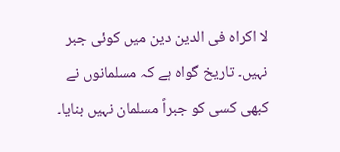لا اکراہ فی الدین دین میں کوئی جبر نہیں۔ تاریخ گواہ ہے کہ مسلمانوں نے کبھی کسی کو جبراً مسلمان نہیں بنایا۔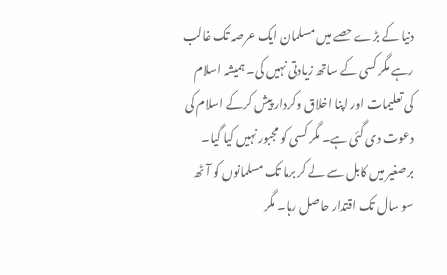دنیا کے بڑے حصے میں مسلمان ایک عرصہ تک غالب رہے مگر کسی کے ساتھ زیادتی نہیں کی۔ ہمیشہ اسلام کی تعلیمات اور اپنا اخلاق وکردار پیش کرکے اسلام کی دعوت دی گئی ہے۔ مگر کسی کو مجبور نہیں کیا گیا۔ برصغیر میں کابل سے لے کر برما تک مسلمانوں کو آٹھ سو سال تک اقتدار حاصل رہا۔ مگر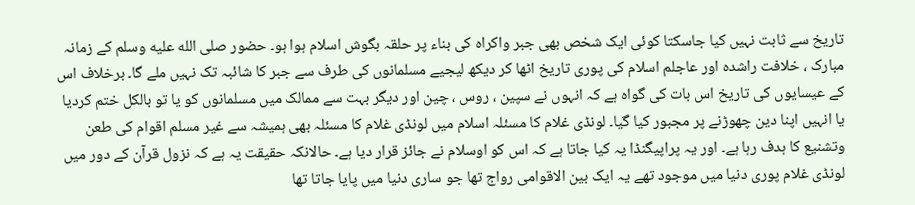تاریخ سے ثابت نہیں کیا جاسکتا کوئی ایک شخص بھی جبر واکراہ کی بناء پر حلقہ بگوش اسلام ہوا ہو۔ حضور صلى الله عليه وسلم کے زمانہ مبارک ، خلافت راشدہ اور عاجلم اسلام کی پوری تاریخ اٹھا کر دیکھ لیجیے مسلمانوں کی طرف سے جبر کا شائبہ تک نہیں ملے گا۔ برخلاف اس کے عیسایوں کی تاریخ اس بات کی گواہ ہے کہ انہوں نے سپین ، روس ، چین اور دیگر بہت سے ممالک میں مسلمانوں کو یا تو بالکل ختم کردیا یا انہیں اپنا دین چھوڑنے پر مجبور کیا گیا۔ لونڈی غلام کا مسئلہ اسلام میں لونڈی غلام کا مسئلہ بھی ہمیشہ سے غیر مسلم اقوام کی طعن وتشنیع کا ہدف رہا ہے۔ اور یہ پراپیگنڈا یہ کیا جاتا ہے کہ اس کو اوسلام نے جائز قرار دیا ہے۔ حالانکہ حقیقت یہ ہے کہ نزول قرآن کے دور میں لونڈی غلام پوری دنیا میں موجود تھے یہ ایک بین الاقوامی رواج تھا جو ساری دنیا میں پایا جاتا تھا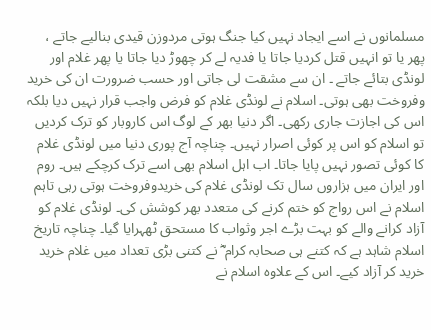مسلمانوں نے اسے ایجاد نہیں کیا جنگ ہوتی مردوزن قیدی بنالیے جاتے ، پھر یا تو انہیں قتل کردیا جاتا یا فدیہ لے کر چھوڑ دیا جاتا یا پھر غلام اور لونڈی بتائے جاتے ۔ ان سے مشقت لی جاتی اور حسب ضرورت ان کی خرید وفروخت بھی ہوتی۔ اسلام نے لونڈی غلام کو فرض واجب قرار نہیں دیا بلکہ اس کی اجازت جاری رکھی۔ اگر دنیا بھر کے لوگ اس کاروبار کو ترک کردیں تو اسلام کو اس پر کوئی اصرار نہیں۔ چناچہ آج پوری دنیا میں لونڈی غلام کا کوئی تصور نہیں پایا جاتا۔ اب اہل اسلام بھی اسے ترک کرچکے ہیں۔ روم اور ایران میں ہزاروں سال تک لونڈی غلام کی خریدوفروخت ہوتی رہی تاہم اسلام نے اس رواج کو ختم کرنے کی متعدد بھر کوشش کی۔ لونڈی غلام کو آزاد کرانے والے کو بہت بڑے اجر وثواب کا مستحق ٹھہرایا گیا۔ چناچہ تاریخ اسلام شاہد ہے کہ کتنے ہی صحابہ کرام ؓ نے کتنی بڑی تعداد میں غلام خرید خرید کر آزاد کیے۔ اس کے علاوہ اسلام نے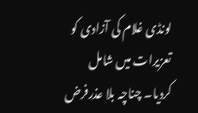لونڈی غلام کی آزادی کو تعزیرات میں شامل کردیا۔ چناچہ بلا عذرفرض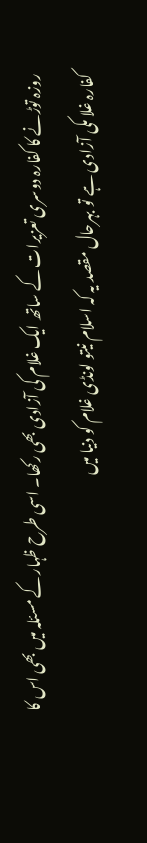روزہ توڑنے کا کفارہ دوسری تعزیرات کے ساتھ ایک غلام کی آزادی بھی رکھا۔ اسی طرح ظہار کے مسئلہ میں بھی اس کا کفارہ غلا مکی آزادی ہے تو بہرحال مقصد یہ کہ اسلام نیتو لونڈی غلام کو دنیا میں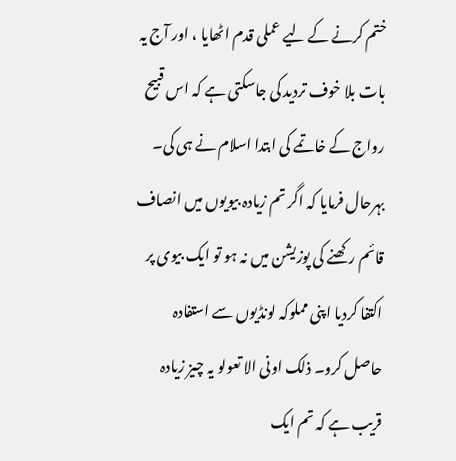ختم کرنے کے لیے عملی قدم اٹھایا ، اور آج یہ بات بلا خوف تردید کی جاسکتی ہے کہ اس قبیح رواج کے خاتمے کی ابتدا اسلام نے ہی کی۔ بہرحال فرمایا کہ اگر تم زیادہ بیویوں میں انصاف قائم رکھنے کی پوزیشن میں نہ ہو تو ایک بیوی پر اکتفا کردیا اپنی مملوکہ لونڈیوں سے استفادہ حاصل کرو۔ ذلک اونی الا تعولو یہ چیز زیادہ قریب ہے کہ تم ایک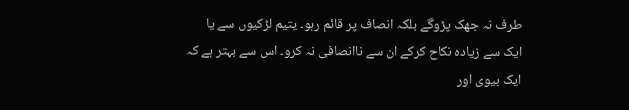طرف نہ جھک پڑوگے بلکہ انصاف پر قائم رہو۔ یتیم لڑکیوں سے یا ایک سے زیادہ نکاح کرکے ان سے ناانصافی نہ کرو۔ اس سے بہتر ہے کہ ایک بیوی اور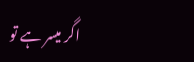اگر میسر ہے تو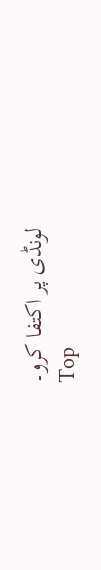لونڈی پر اکتفا کرو۔
Top